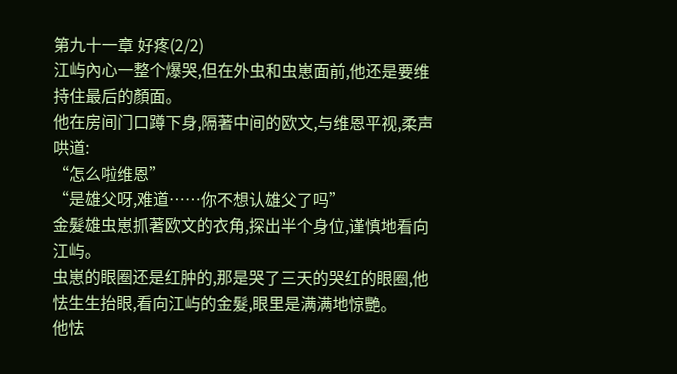第九十一章 好疼(2/2)
江屿內心一整个爆哭,但在外虫和虫崽面前,他还是要维持住最后的顏面。
他在房间门口蹲下身,隔著中间的欧文,与维恩平视,柔声哄道:
“怎么啦维恩”
“是雄父呀,难道……你不想认雄父了吗”
金髮雄虫崽抓著欧文的衣角,探出半个身位,谨慎地看向江屿。
虫崽的眼圈还是红肿的,那是哭了三天的哭红的眼圈,他怯生生抬眼,看向江屿的金髮,眼里是满满地惊艷。
他怯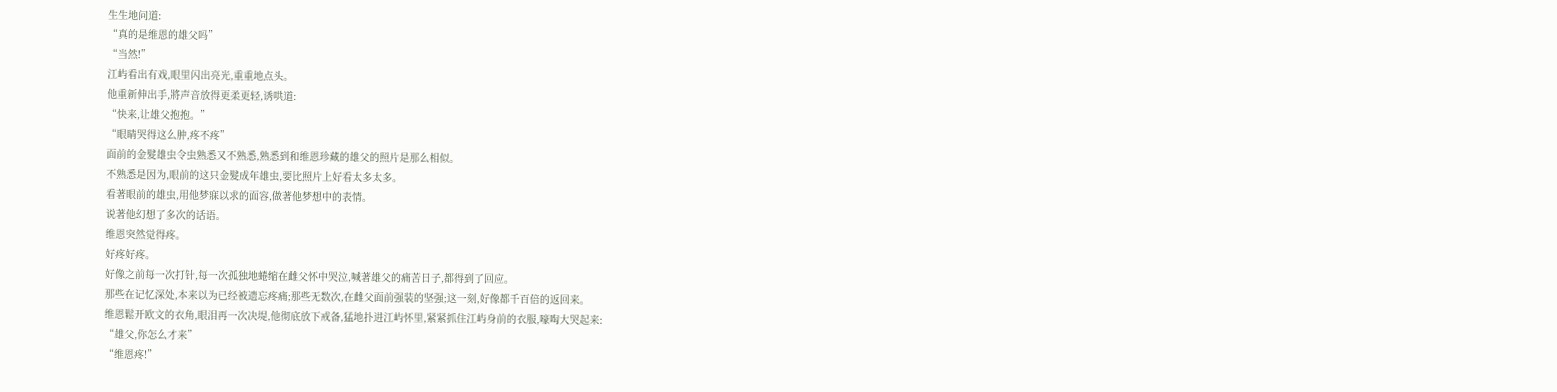生生地问道:
“真的是维恩的雄父吗”
“当然!”
江屿看出有戏,眼里闪出亮光,重重地点头。
他重新伸出手,將声音放得更柔更轻,诱哄道:
“快来,让雄父抱抱。”
“眼睛哭得这么肿,疼不疼”
面前的金髮雄虫令虫熟悉又不熟悉,熟悉到和维恩珍藏的雄父的照片是那么相似。
不熟悉是因为,眼前的这只金髮成年雄虫,要比照片上好看太多太多。
看著眼前的雄虫,用他梦寐以求的面容,做著他梦想中的表情。
说著他幻想了多次的话语。
维恩突然觉得疼。
好疼好疼。
好像之前每一次打针,每一次孤独地蜷缩在雌父怀中哭泣,喊著雄父的痛苦日子,都得到了回应。
那些在记忆深处,本来以为已经被遗忘疼痛;那些无数次,在雌父面前强装的坚强;这一刻,好像都千百倍的返回来。
维恩鬆开欧文的衣角,眼泪再一次决堤,他彻底放下戒备,猛地扑进江屿怀里,紧紧抓住江屿身前的衣服,嚎啕大哭起来:
“雄父,你怎么才来”
“维恩疼!”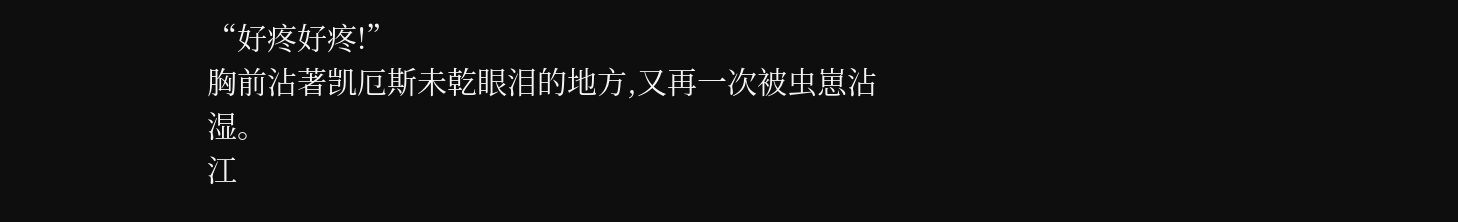“好疼好疼!”
胸前沾著凯厄斯未乾眼泪的地方,又再一次被虫崽沾湿。
江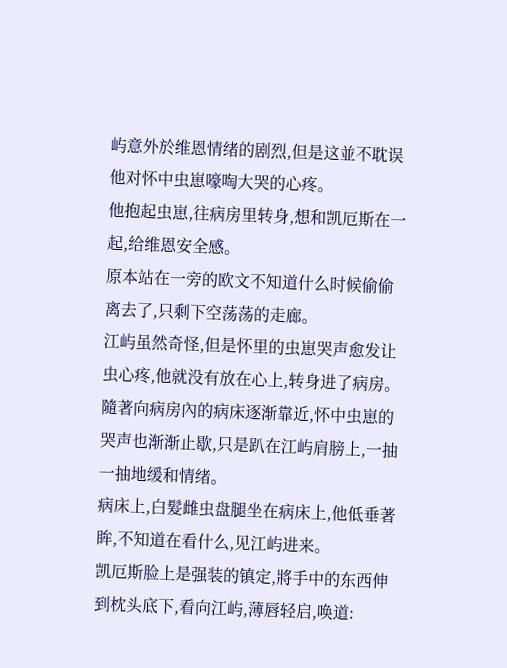屿意外於维恩情绪的剧烈,但是这並不耽误他对怀中虫崽嚎啕大哭的心疼。
他抱起虫崽,往病房里转身,想和凯厄斯在一起,给维恩安全感。
原本站在一旁的欧文不知道什么时候偷偷离去了,只剩下空荡荡的走廊。
江屿虽然奇怪,但是怀里的虫崽哭声愈发让虫心疼,他就没有放在心上,转身进了病房。
隨著向病房內的病床逐渐靠近,怀中虫崽的哭声也渐渐止歇,只是趴在江屿肩膀上,一抽一抽地缓和情绪。
病床上,白髮雌虫盘腿坐在病床上,他低垂著眸,不知道在看什么,见江屿进来。
凯厄斯脸上是强装的镇定,將手中的东西伸到枕头底下,看向江屿,薄唇轻启,唤道: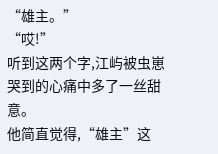“雄主。”
“哎!”
听到这两个字,江屿被虫崽哭到的心痛中多了一丝甜意。
他简直觉得,“雄主”这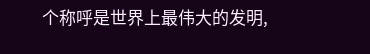个称呼是世界上最伟大的发明,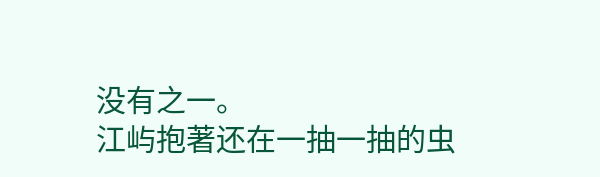没有之一。
江屿抱著还在一抽一抽的虫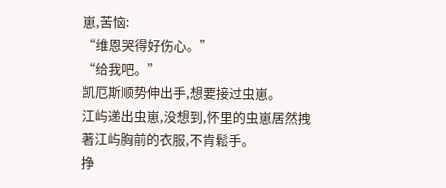崽,苦恼:
“维恩哭得好伤心。”
“给我吧。”
凯厄斯顺势伸出手,想要接过虫崽。
江屿递出虫崽,没想到,怀里的虫崽居然拽著江屿胸前的衣服,不肯鬆手。
挣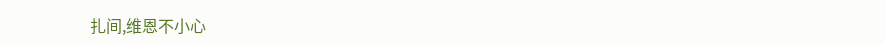扎间,维恩不小心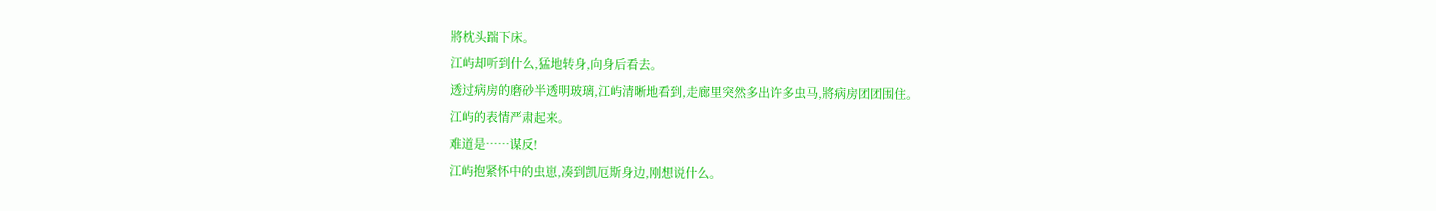將枕头踹下床。
江屿却听到什么,猛地转身,向身后看去。
透过病房的磨砂半透明玻璃,江屿清晰地看到,走廊里突然多出许多虫马,將病房团团围住。
江屿的表情严肃起来。
难道是……谋反!
江屿抱紧怀中的虫崽,凑到凯厄斯身边,刚想说什么。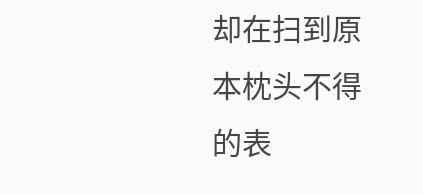却在扫到原本枕头不得的表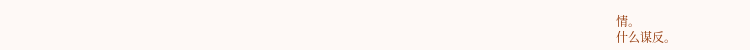情。
什么谋反。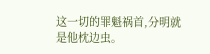这一切的罪魁祸首,分明就是他枕边虫。